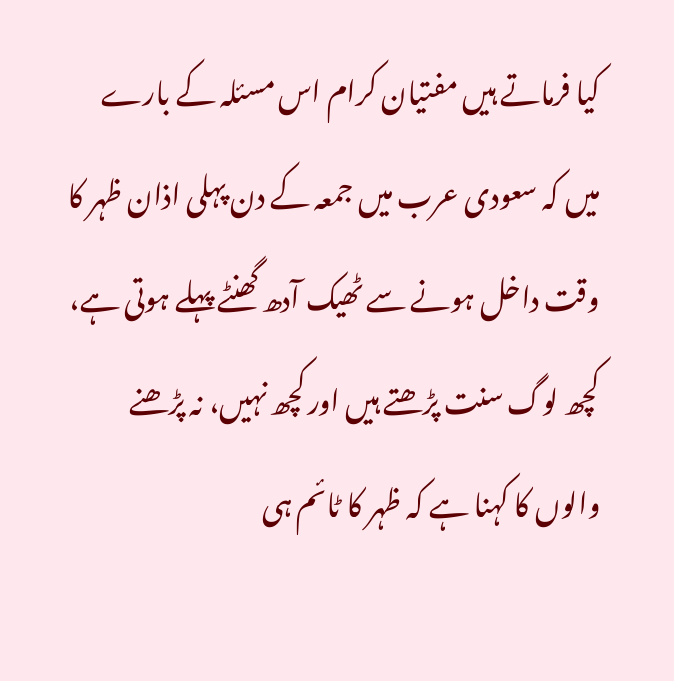کیا فرماتے ہیں مفتیان کرام اس مسئلہ کے بارے میں کہ سعودی عرب میں جمعہ کے دن پہلی اذان ظہر کا وقت داخل ہونے سے ٹھیک آدھ گھنٹے پہلے ہوتی ہے، کچھ لوگ سنت پڑھتے ہیں اور کچھ نہیں، نہ پڑھنے والوں کا کہنا ہے کہ ظہر کا ٹائم ہی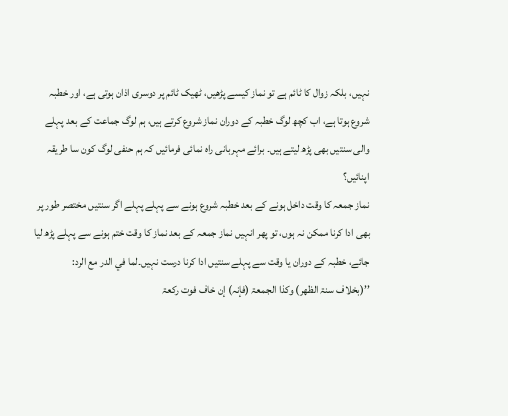نہیں، بلکہ زوال کا ٹائم ہے تو نماز کیسے پڑھیں، ٹھیک ٹائم پر دوسری اذان ہوتی ہے، اور خطبہ شروع ہوتا ہے، اب کچھ لوگ خطبہ کے دوران نماز شروع کرتے ہیں، ہم لوگ جماعت کے بعد پہلے والی سنتیں بھی پڑھ لیتے ہیں۔ برائے مہربانی راہ نمائی فرمائیں کہ ہم حنفی لوگ کون سا طریقہ اپنائیں؟
نماز جمعہ کا وقت داخل ہونے کے بعد خطبہ شروع ہونے سے پہلے پہلے اگر سنتیں مختصر طور پر بھی ادا کرنا ممکن نہ ہوں، تو پھر انہیں نماز جمعہ کے بعد نماز کا وقت ختم ہونے سے پہلے پڑھ لیا جائے، خطبہ کے دوران یا وقت سے پہلے سنتیں ادا کرنا درست نہیں۔لما في الدر مع الرد:
’’(بخلاف سنۃ الظھر) وکذا الجمعۃ (فإنہ) إن خاف فوت رکعۃ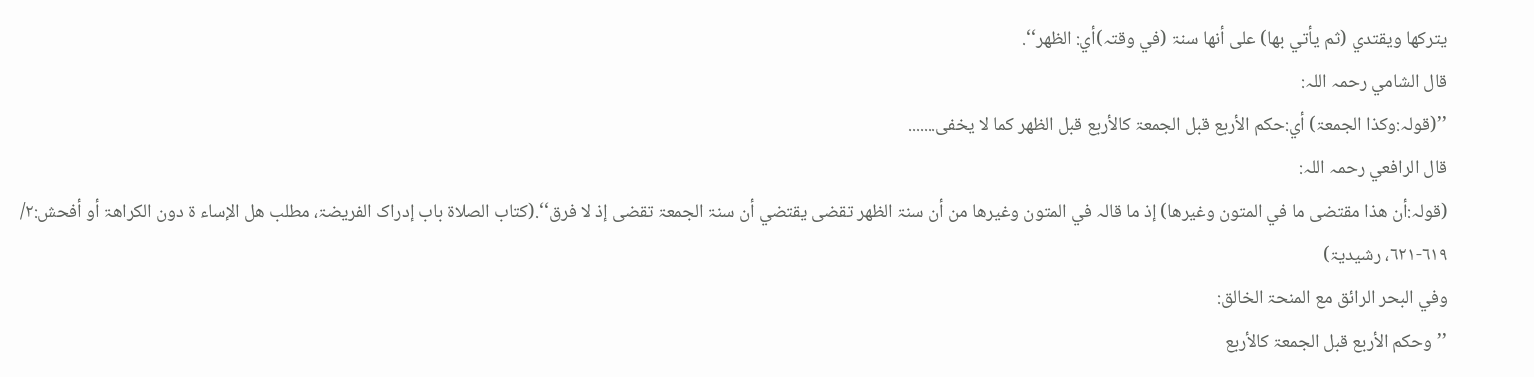یترکھا ویقتدي (ثم یأتي بھا) علی أنھا سنۃ (في وقتہ)أي: الظھر‘‘.
قال الشامي رحمہ اللہ:
’’(قولہ:وکذا الجمعۃ) أي:حکم الأربع قبل الجمعۃ کالأربع قبل الظھر کما لا یخفی.......
قال الرافعي رحمہ اللہ:
(قولہ:أن ھذا مقتضی ما في المتون وغیرھا) إذ ما قالہ في المتون وغیرھا من أن سنۃ الظھر تقضی یقتضي أن سنۃ الجمعۃ تقضی إذ لا فرق‘‘.(کتاب الصلاۃ باب إدراک الفریضۃ، مطلب ھل الإساء ۃ دون الکراھۃ أو أفحش:٢/ ٦١٩-٦٢١، رشیدیۃ)
وفي البحر الرائق مع المنحۃ الخالق:
’’وحکم الأربع قبل الجمعۃ کالأربع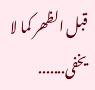قبل الظھر کما لا یخفی.......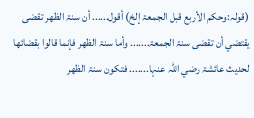(قولہ:وحکم الأربع قبل الجمعۃ إلخ) أقول...... أن سنۃ الظھر تقضی یقتضي أن تقضی سنۃ الجمعۃ....... وأما سنۃ الظھر فإنما قالوا بقضائھا لحدیث عائشۃ رضي اللہ عنہا....... فتکون سنۃ الظھر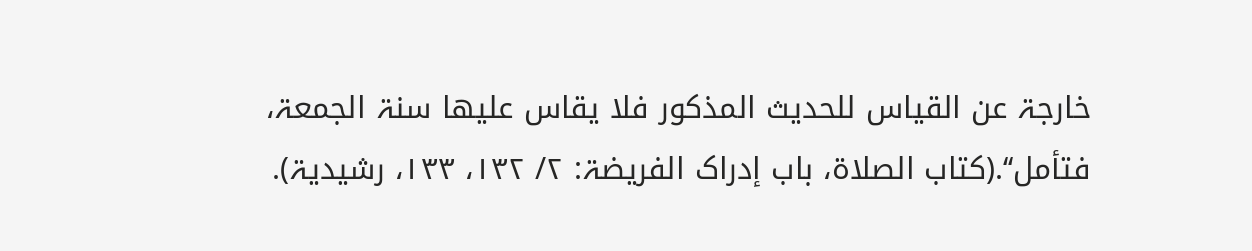خارجۃ عن القیاس للحدیث المذکور فلا یقاس علیھا سنۃ الجمعۃ، فتأمل‘‘.(کتاب الصلاۃ، باب إدراک الفریضۃ: ٢/ ١٣٢، ١٣٣، رشیدیۃ).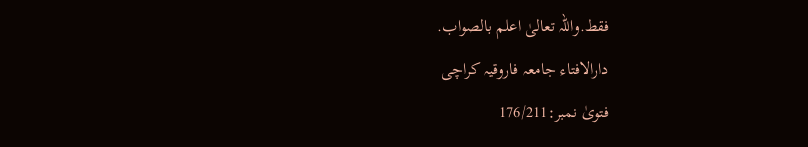فقط.واللہ تعالیٰ اعلم بالصواب.
دارالافتاء جامعہ فاروقیہ کراچی
فتویٰ نمبر:176/211